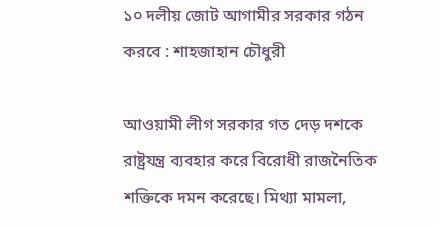১০ দলীয় জোট আগামীর সরকার গঠন করবে : শাহজাহান চৌধুরী

আওয়ামী লীগ সরকার গত দেড় দশকে রাষ্ট্রযন্ত্র ব্যবহার করে বিরোধী রাজনৈতিক শক্তিকে দমন করেছে। মিথ্যা মামলা,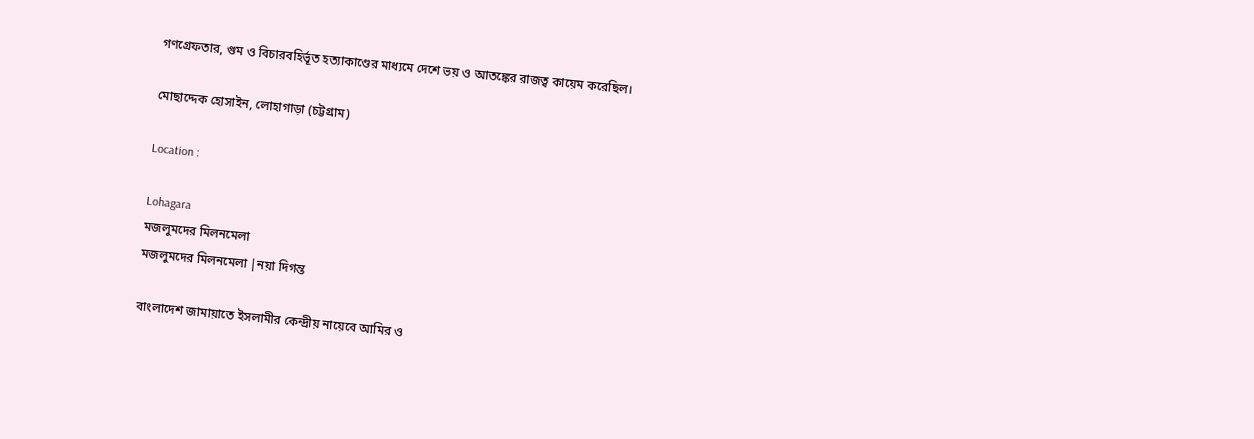গণগ্রেফতার, গুম ও বিচারবহির্ভূত হত্যাকাণ্ডের মাধ্যমে দেশে ভয় ও আতঙ্কের রাজত্ব কায়েম করেছিল।

মোছাদ্দেক হোসাইন, লোহাগাড়া (চট্টগ্রাম)

Location :

Lohagara
মজলুমদের মিলনমেলা
মজলুমদের মিলনমেলা |নয়া দিগন্ত

বাংলাদেশ জামায়াতে ইসলামীর কেন্দ্রীয় নায়েবে আমির ও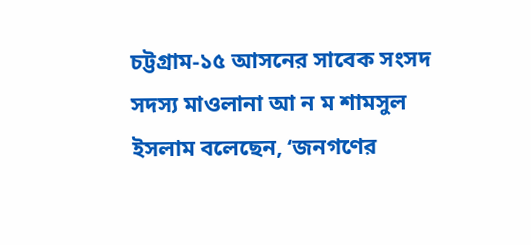চট্টগ্রাম-১৫ আসনের সাবেক সংসদ সদস্য মাওলানা আ ন ম শামসুল ইসলাম বলেছেন, ‘জনগণের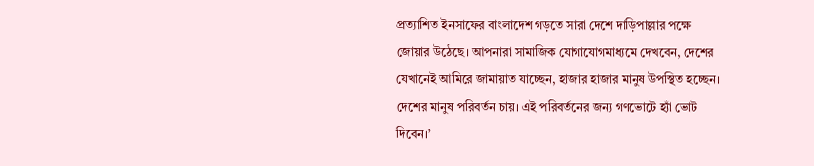প্রত্যাশিত ইনসাফের বাংলাদেশ গড়তে সারা দেশে দাড়িপাল্লার পক্ষে জোয়ার উঠেছে। আপনারা সামাজিক যোগাযোগমাধ্যমে দেখবেন, দেশের যেখানেই আমিরে জামায়াত যাচ্ছেন, হাজার হাজার মানুষ উপস্থিত হচ্ছেন। দেশের মানুষ পরিবর্তন চায়। এই পরিবর্তনের জন্য গণভোটে হ্যাঁ ভোট দিবেন।’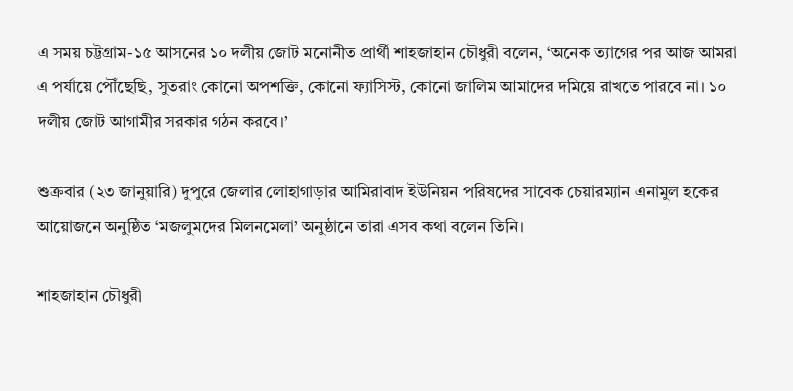এ সময় চট্টগ্রাম-১৫ আসনের ১০ দলীয় জোট মনোনীত প্রার্থী শাহজাহান চৌধুরী বলেন, ‘অনেক ত্যাগের পর আজ আমরা এ পর্যায়ে পৌঁছেছি, সুতরাং কোনো অপশক্তি, কোনো ফ্যাসিস্ট, কোনো জালিম আমাদের দমিয়ে রাখতে পারবে না। ১০ দলীয় জোট আগামীর সরকার গঠন করবে।’

শুক্রবার (২৩ জানুয়ারি) দুপুরে জেলার লোহাগাড়ার আমিরাবাদ ইউনিয়ন পরিষদের সাবেক চেয়ারম্যান এনামুল হকের আয়োজনে অনুষ্ঠিত ‘মজলুমদের মিলনমেলা’ অনুষ্ঠানে তারা এসব কথা বলেন তিনি।

শাহজাহান চৌধুরী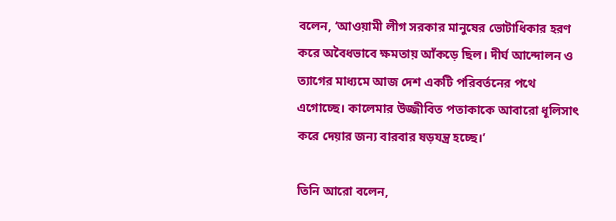বলেন, ‘আওয়ামী লীগ সরকার মানুষের ভোটাধিকার হরণ করে অবৈধভাবে ক্ষমতায় আঁকড়ে ছিল। দীর্ঘ আন্দোলন ও ত্যাগের মাধ্যমে আজ দেশ একটি পরিবর্তনের পথে এগোচ্ছে। কালেমার উজ্জীবিত পতাকাকে আবারো ধূলিসাৎ করে দেয়ার জন্য বারবার ষড়যন্ত্র হচ্ছে।’

তিনি আরো বলেন,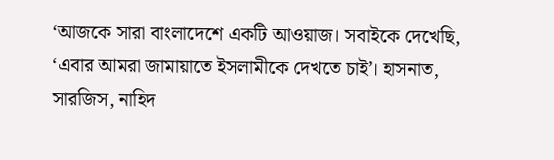‘আজকে সারা বাংলাদেশে একটি আওয়াজ। সবাইকে দেখেছি, ‘এবার আমরা জামায়াতে ইসলামীকে দেখতে চাই’। হাসনাত, সারজিস, নাহিদ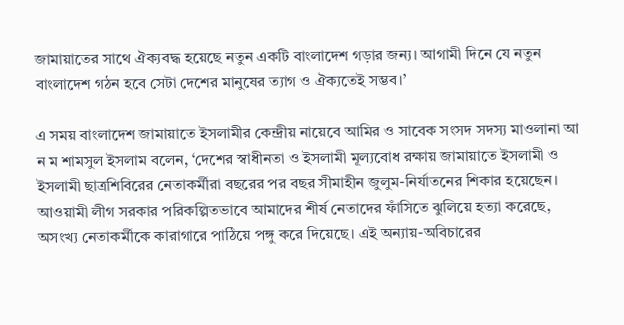জামায়াতের সাথে ঐক্যবদ্ধ হয়েছে নতুন একটি বাংলাদেশ গড়ার জন্য। আগামী দিনে যে নতুন বাংলাদেশ গঠন হবে সেটা দেশের মানুষের ত্যাগ ও ঐক্যতেই সম্ভব।’

এ সময় বাংলাদেশ জামায়াতে ইসলামীর কেন্দ্রীয় নায়েবে আমির ও সাবেক সংসদ সদস্য মাওলানা আ ন ম শামসুল ইসলাম বলেন, ‘দেশের স্বাধীনতা ও ইসলামী মূল্যবোধ রক্ষায় জামায়াতে ইসলামী ও ইসলামী ছাত্রশিবিরের নেতাকর্মীরা বছরের পর বছর সীমাহীন জুলুম-নির্যাতনের শিকার হয়েছেন। আওয়ামী লীগ সরকার পরিকল্পিতভাবে আমাদের শীর্ষ নেতাদের ফাঁসিতে ঝুলিয়ে হত্যা করেছে, অসংখ্য নেতাকর্মীকে কারাগারে পাঠিয়ে পঙ্গু করে দিয়েছে। এই অন্যায়-অবিচারের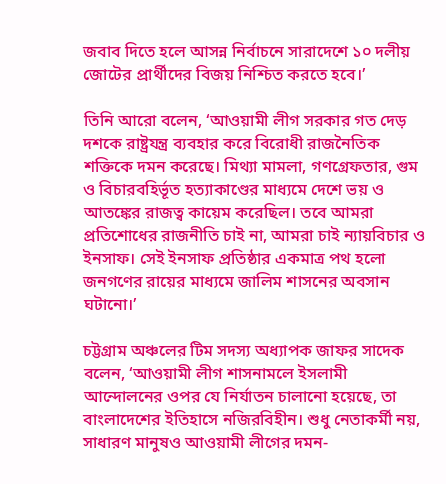জবাব দিতে হলে আসন্ন নির্বাচনে সারাদেশে ১০ দলীয় জোটের প্রার্থীদের বিজয় নিশ্চিত করতে হবে।’

তিনি আরো বলেন, ‘আওয়ামী লীগ সরকার গত দেড় দশকে রাষ্ট্রযন্ত্র ব্যবহার করে বিরোধী রাজনৈতিক শক্তিকে দমন করেছে। মিথ্যা মামলা, গণগ্রেফতার, গুম ও বিচারবহির্ভূত হত্যাকাণ্ডের মাধ্যমে দেশে ভয় ও আতঙ্কের রাজত্ব কায়েম করেছিল। তবে আমরা প্রতিশোধের রাজনীতি চাই না, আমরা চাই ন্যায়বিচার ও ইনসাফ। সেই ইনসাফ প্রতিষ্ঠার একমাত্র পথ হলো জনগণের রায়ের মাধ্যমে জালিম শাসনের অবসান ঘটানো।’

চট্টগ্রাম অঞ্চলের টিম সদস্য অধ্যাপক জাফর সাদেক বলেন, ‘আওয়ামী লীগ শাসনামলে ইসলামী আন্দোলনের ওপর যে নির্যাতন চালানো হয়েছে, তা বাংলাদেশের ইতিহাসে নজিরবিহীন। শুধু নেতাকর্মী নয়, সাধারণ মানুষও আওয়ামী লীগের দমন-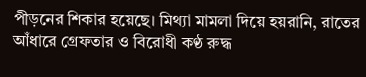পীড়নের শিকার হয়েছে। মিথ্যা মামলা দিয়ে হয়রানি, রাতের আঁধারে গ্রেফতার ও বিরোধী কণ্ঠ রুদ্ধ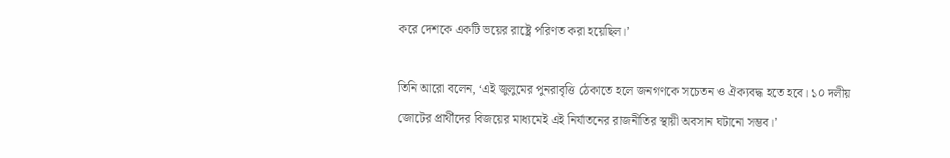করে দেশকে একটি ভয়ের রাষ্ট্রে পরিণত করা হয়েছিল।’

তিনি আরো বলেন, ‘এই জুলুমের পুনরাবৃত্তি ঠেকাতে হলে জনগণকে সচেতন ও ঐক্যবদ্ধ হতে হবে। ১০ দলীয় জোটের প্রার্থীদের বিজয়ের মাধ্যমেই এই নির্যাতনের রাজনীতির স্থায়ী অবসান ঘটানো সম্ভব।’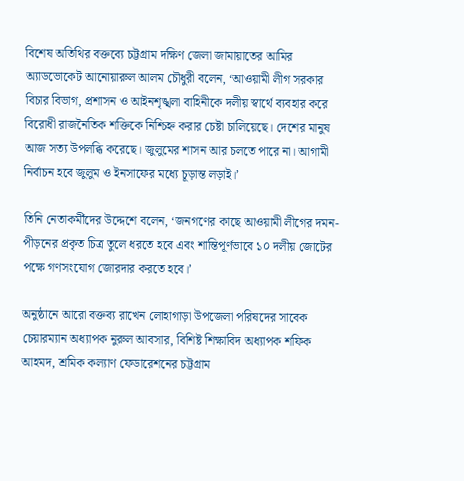বিশেষ অতিথির বক্তব্যে চট্টগ্রাম দক্ষিণ জেলা জামায়াতের আমির অ্যাডভোকেট আনোয়ারুল আলম চৌধুরী বলেন, ‘আওয়ামী লীগ সরকার বিচার বিভাগ, প্রশাসন ও আইনশৃঙ্খলা বাহিনীকে দলীয় স্বার্থে ব্যবহার করে বিরোধী রাজনৈতিক শক্তিকে নিশ্চিহ্ন করার চেষ্টা চালিয়েছে। দেশের মানুষ আজ সত্য উপলব্ধি করেছে। জুলুমের শাসন আর চলতে পারে না। আগামী নির্বাচন হবে জুলুম ও ইনসাফের মধ্যে চূড়ান্ত লড়াই।’

তিনি নেতাকর্মীদের উদ্দেশে বলেন, ‘জনগণের কাছে আওয়ামী লীগের দমন-পীড়নের প্রকৃত চিত্র তুলে ধরতে হবে এবং শান্তিপূর্ণভাবে ১০ দলীয় জোটের পক্ষে গণসংযোগ জোরদার করতে হবে।’

অনুষ্ঠানে আরো বক্তব্য রাখেন লোহাগাড়া উপজেলা পরিষদের সাবেক চেয়ারম্যান অধ্যাপক নুরুল আবসার, বিশিষ্ট শিক্ষাবিদ অধ্যাপক শফিক আহমদ, শ্রমিক কল্যাণ ফেডারেশনের চট্টগ্রাম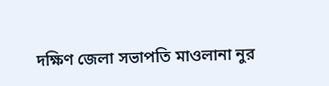দক্ষিণ জেলা সভাপতি মাওলানা নুর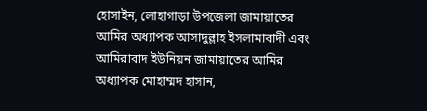হোসাইন, লোহাগাড়া উপজেলা জামায়াতের আমির অধ্যাপক আসাদুল্লাহ ইসলামাবাদী এবং আমিরাবাদ ইউনিয়ন জামায়াতের আমির অধ্যাপক মোহাম্মদ হাসান,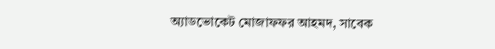অ্যাডভোকেট মোজাফফর আহমদ, সাবেক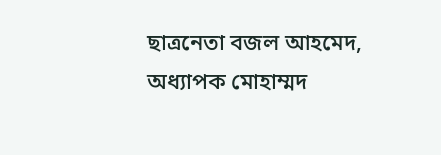ছাত্রনেতা বজল আহমেদ, অধ্যাপক মোহাম্মদ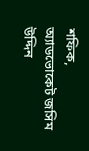শফিক, অ্যাডভোকেট জসিম উদ্দিন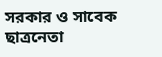সরকার ও সাবেক ছাত্রনেতা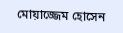মোয়াজ্জেম হোসেন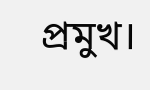প্রমুখ।